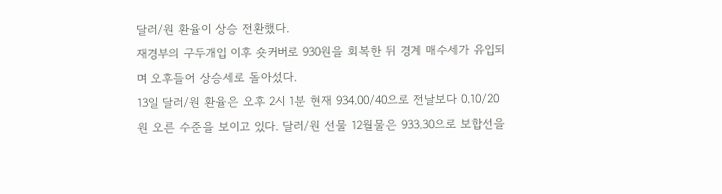달러/원 환율이 상승 전환했다.
재경부의 구두개입 이후 숏커버로 930원을 회복한 뒤 경계 매수세가 유입되며 오후들어 상승세로 돌아섰다.
13일 달러/원 환율은 오후 2시 1분 현재 934.00/40으로 전날보다 0.10/20원 오른 수준을 보이고 있다. 달러/원 선물 12월물은 933.30으로 보합선을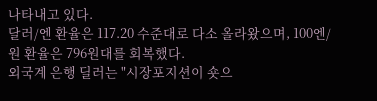나타내고 있다.
달러/엔 환율은 117.20 수준대로 다소 올라왔으며, 100엔/원 환율은 796원대를 회복했다.
외국계 은행 딜러는 "시장포지션이 숏으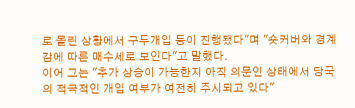로 몰린 상황에서 구두개입 등이 진행됐다"며 "숏커버와 경계감에 따른 매수세로 보인다"고 말했다.
이어 그는 "추가 상승이 가능한지 아직 의문인 상태에서 당국의 적극적인 개입 여부가 여전히 주시되고 있다"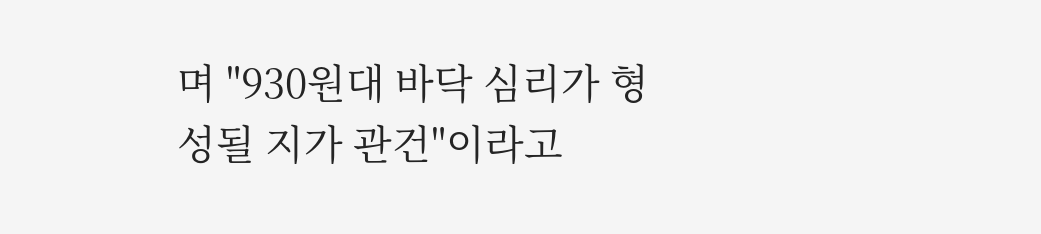며 "930원대 바닥 심리가 형성될 지가 관건"이라고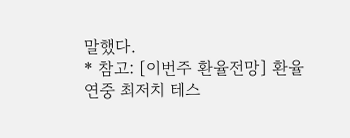말했다.
* 참고: [이번주 환율전망] 환율 연중 최저치 테스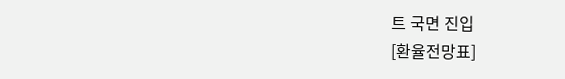트 국면 진입
[환율전망표]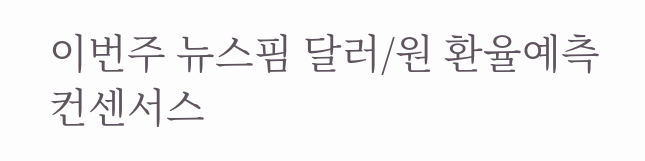이번주 뉴스핌 달러/원 환율예측 컨센서스